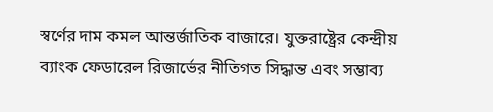স্বর্ণের দাম কমল আন্তর্জাতিক বাজারে। যুক্তরাষ্ট্রের কেন্দ্রীয় ব্যাংক ফেডারেল রিজার্ভের নীতিগত সিদ্ধান্ত এবং সম্ভাব্য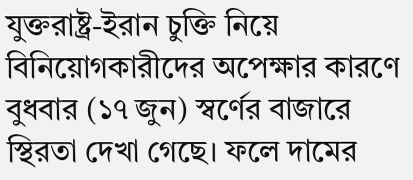যুক্তরাষ্ট্র-ইরান চুক্তি নিয়ে বিনিয়োগকারীদের অপেক্ষার কারণে বুধবার (১৭ জুন) স্বর্ণের বাজারে স্থিরতা দেখা গেছে। ফলে দামের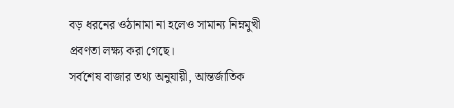বড় ধরনের ওঠানামা না হলেও সামান্য নিম্নমুখী প্রবণতা লক্ষ্য করা গেছে।
সর্বশেষ বাজার তথ্য অনুযায়ী, আন্তর্জাতিক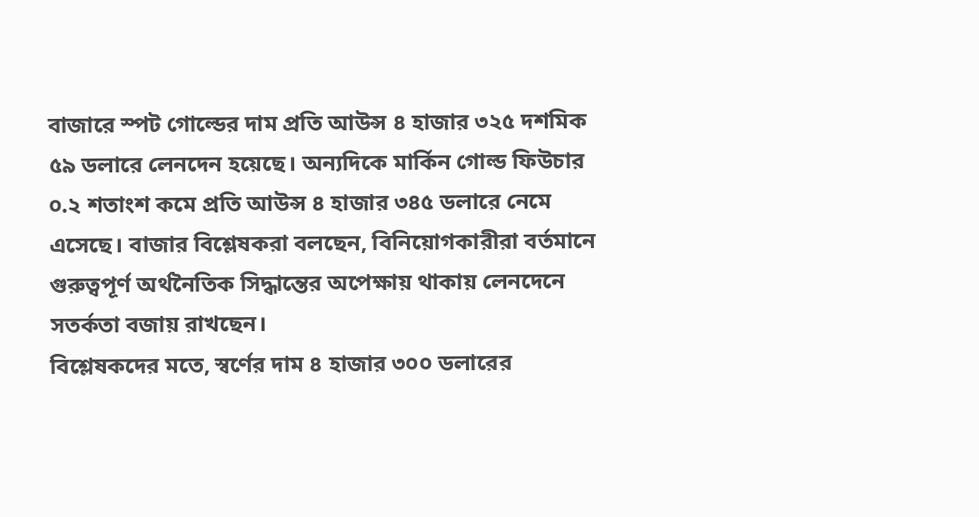বাজারে স্পট গোল্ডের দাম প্রতি আউন্স ৪ হাজার ৩২৫ দশমিক ৫৯ ডলারে লেনদেন হয়েছে। অন্যদিকে মার্কিন গোল্ড ফিউচার ০.২ শতাংশ কমে প্রতি আউন্স ৪ হাজার ৩৪৫ ডলারে নেমে এসেছে। বাজার বিশ্লেষকরা বলছেন, বিনিয়োগকারীরা বর্তমানে গুরুত্বপূর্ণ অর্থনৈতিক সিদ্ধান্তের অপেক্ষায় থাকায় লেনদেনে সতর্কতা বজায় রাখছেন।
বিশ্লেষকদের মতে, স্বর্ণের দাম ৪ হাজার ৩০০ ডলারের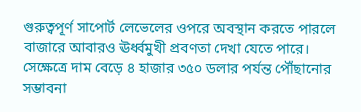গুরুত্বপূর্ণ সাপোর্ট লেভেলের ওপরে অবস্থান করতে পারলে বাজারে আবারও ঊর্ধ্বমুখী প্রবণতা দেখা যেতে পারে। সেক্ষেত্রে দাম বেড়ে ৪ হাজার ৩৫০ ডলার পর্যন্ত পৌঁছানোর সম্ভাবনা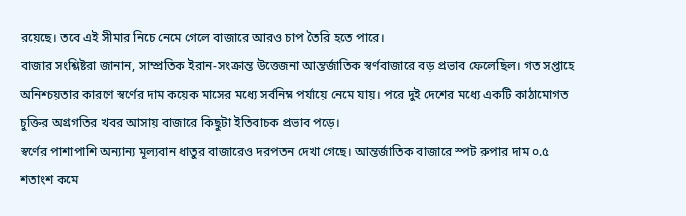রয়েছে। তবে এই সীমার নিচে নেমে গেলে বাজারে আরও চাপ তৈরি হতে পারে।
বাজার সংশ্লিষ্টরা জানান, সাম্প্রতিক ইরান-সংক্রান্ত উত্তেজনা আন্তর্জাতিক স্বর্ণবাজারে বড় প্রভাব ফেলেছিল। গত সপ্তাহে অনিশ্চয়তার কারণে স্বর্ণের দাম কয়েক মাসের মধ্যে সর্বনিম্ন পর্যায়ে নেমে যায়। পরে দুই দেশের মধ্যে একটি কাঠামোগত চুক্তির অগ্রগতির খবর আসায় বাজারে কিছুটা ইতিবাচক প্রভাব পড়ে।
স্বর্ণের পাশাপাশি অন্যান্য মূল্যবান ধাতুর বাজারেও দরপতন দেখা গেছে। আন্তর্জাতিক বাজারে স্পট রুপার দাম ০.৫ শতাংশ কমে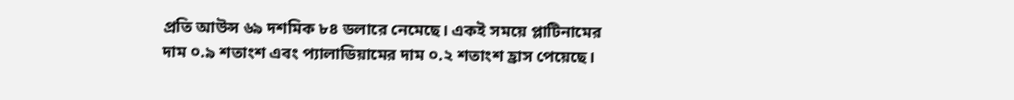প্রতি আউন্স ৬৯ দশমিক ৮৪ ডলারে নেমেছে। একই সময়ে প্লাটিনামের দাম ০.৯ শতাংশ এবং প্যালাডিয়ামের দাম ০.২ শতাংশ হ্রাস পেয়েছে।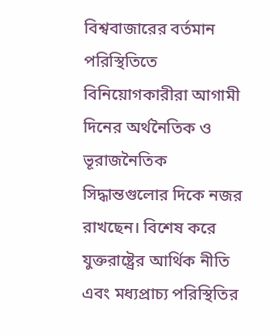বিশ্ববাজারের বর্তমান পরিস্থিতিতে বিনিয়োগকারীরা আগামী দিনের অর্থনৈতিক ও ভূরাজনৈতিক সিদ্ধান্তগুলোর দিকে নজর রাখছেন। বিশেষ করে যুক্তরাষ্ট্রের আর্থিক নীতি এবং মধ্যপ্রাচ্য পরিস্থিতির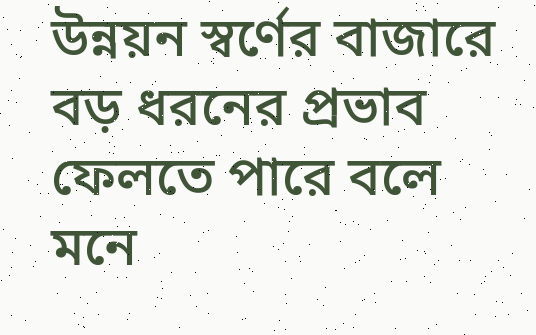উন্নয়ন স্বর্ণের বাজারে বড় ধরনের প্রভাব ফেলতে পারে বলে মনে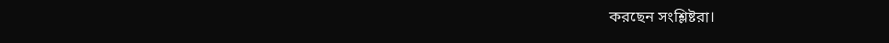করছেন সংশ্লিষ্টরা।